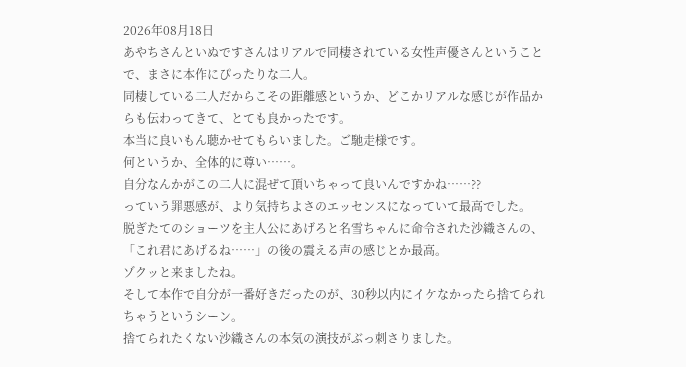2026年08月18日
あやちさんといぬですさんはリアルで同棲されている女性声優さんということで、まさに本作にぴったりな二人。
同棲している二人だからこその距離感というか、どこかリアルな感じが作品からも伝わってきて、とても良かったです。
本当に良いもん聴かせてもらいました。ご馳走様です。
何というか、全体的に尊い……。
自分なんかがこの二人に混ぜて頂いちゃって良いんですかね……??
っていう罪悪感が、より気持ちよさのエッセンスになっていて最高でした。
脱ぎたてのショーツを主人公にあげろと名雪ちゃんに命令された沙織さんの、「これ君にあげるね……」の後の震える声の感じとか最高。
ゾクッと来ましたね。
そして本作で自分が一番好きだったのが、30秒以内にイケなかったら捨てられちゃうというシーン。
捨てられたくない沙織さんの本気の演技がぶっ刺さりました。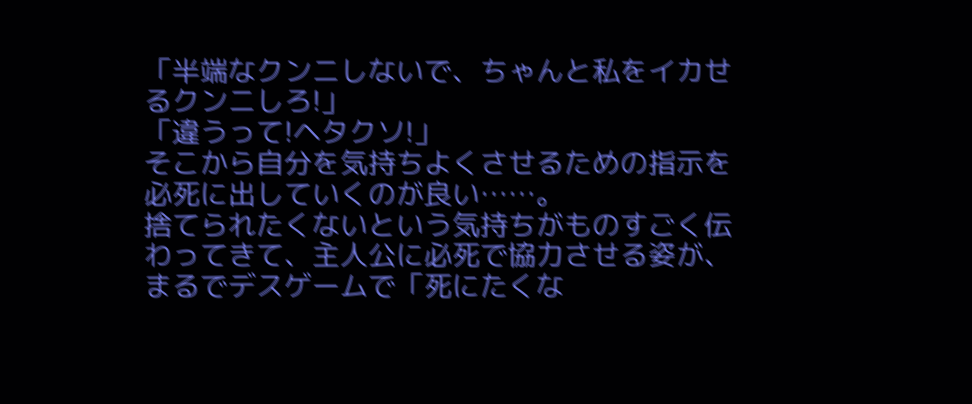「半端なクンニしないで、ちゃんと私をイカせるクンニしろ!」
「違うって!ヘタクソ!」
そこから自分を気持ちよくさせるための指示を必死に出していくのが良い……。
捨てられたくないという気持ちがものすごく伝わってきて、主人公に必死で協力させる姿が、まるでデスゲームで「死にたくな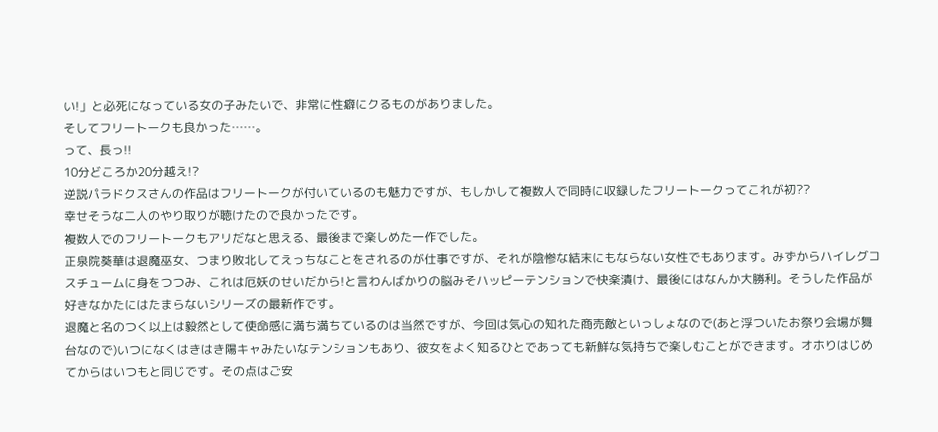い!」と必死になっている女の子みたいで、非常に性癖にクるものがありました。
そしてフリートークも良かった……。
って、長っ!!
10分どころか20分越え!?
逆説パラドクスさんの作品はフリートークが付いているのも魅力ですが、もしかして複数人で同時に収録したフリートークってこれが初??
幸せそうな二人のやり取りが聴けたので良かったです。
複数人でのフリートークもアリだなと思える、最後まで楽しめた一作でした。
正泉院葵華は退魔巫女、つまり敗北してえっちなことをされるのが仕事ですが、それが陰惨な結末にもならない女性でもあります。みずからハイレグコスチュームに身をつつみ、これは厄妖のせいだから!と言わんばかりの脳みそハッピーテンションで快楽漬け、最後にはなんか大勝利。そうした作品が好きなかたにはたまらないシリーズの最新作です。
退魔と名のつく以上は毅然として使命感に満ち満ちているのは当然ですが、今回は気心の知れた商売敵といっしょなので(あと浮ついたお祭り会場が舞台なので)いつになくはきはき陽キャみたいなテンションもあり、彼女をよく知るひとであっても新鮮な気持ちで楽しむことができます。オホりはじめてからはいつもと同じです。その点はご安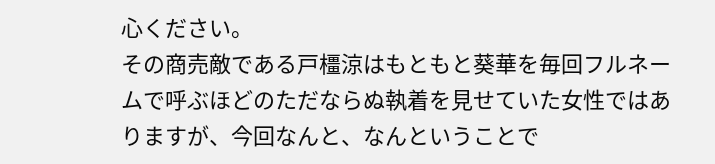心ください。
その商売敵である戸橿涼はもともと葵華を毎回フルネームで呼ぶほどのただならぬ執着を見せていた女性ではありますが、今回なんと、なんということで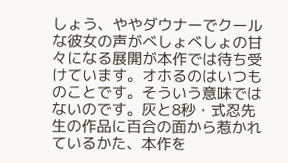しょう、ややダウナーでクールな彼女の声がべしょべしょの甘々になる展開が本作では待ち受けています。オホるのはいつものことです。そういう意味ではないのです。灰と8秒・式忍先生の作品に百合の面から惹かれているかた、本作を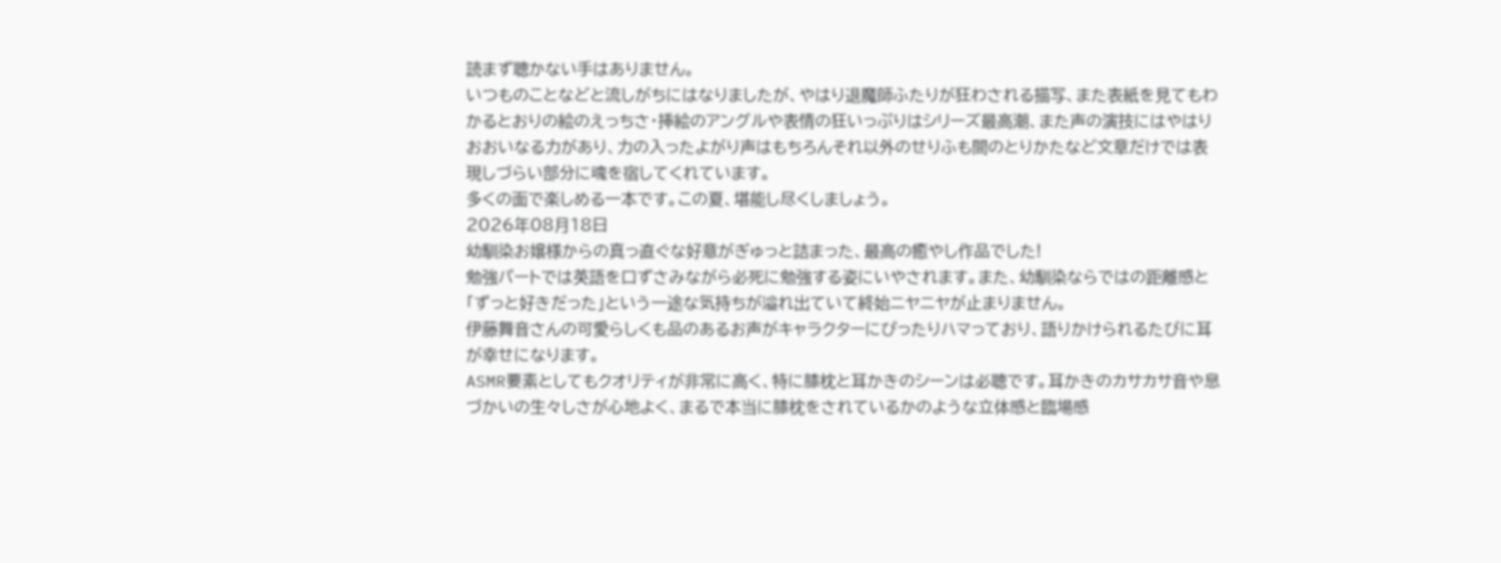読まず聴かない手はありません。
いつものことなどと流しがちにはなりましたが、やはり退魔師ふたりが狂わされる描写、また表紙を見てもわかるとおりの絵のえっちさ・挿絵のアングルや表情の狂いっぷりはシリーズ最高潮、また声の演技にはやはりおおいなる力があり、力の入ったよがり声はもちろんそれ以外のせりふも間のとりかたなど文章だけでは表現しづらい部分に魂を宿してくれています。
多くの面で楽しめる一本です。この夏、堪能し尽くしましょう。
2026年08月18日
幼馴染お嬢様からの真っ直ぐな好意がぎゅっと詰まった、最高の癒やし作品でした!
勉強パートでは英語を口ずさみながら必死に勉強する姿にいやされます。また、幼馴染ならではの距離感と「ずっと好きだった」という一途な気持ちが溢れ出ていて終始ニヤニヤが止まりません。
伊藤舞音さんの可愛らしくも品のあるお声がキャラクターにぴったりハマっており、語りかけられるたびに耳が幸せになります。
ASMR要素としてもクオリティが非常に高く、特に膝枕と耳かきのシーンは必聴です。耳かきのカサカサ音や息づかいの生々しさが心地よく、まるで本当に膝枕をされているかのような立体感と臨場感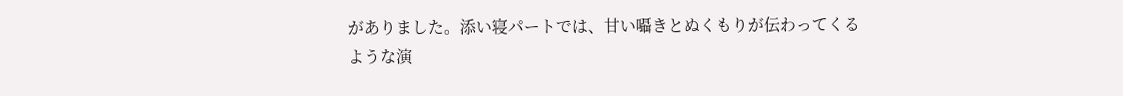がありました。添い寝パートでは、甘い囁きとぬくもりが伝わってくるような演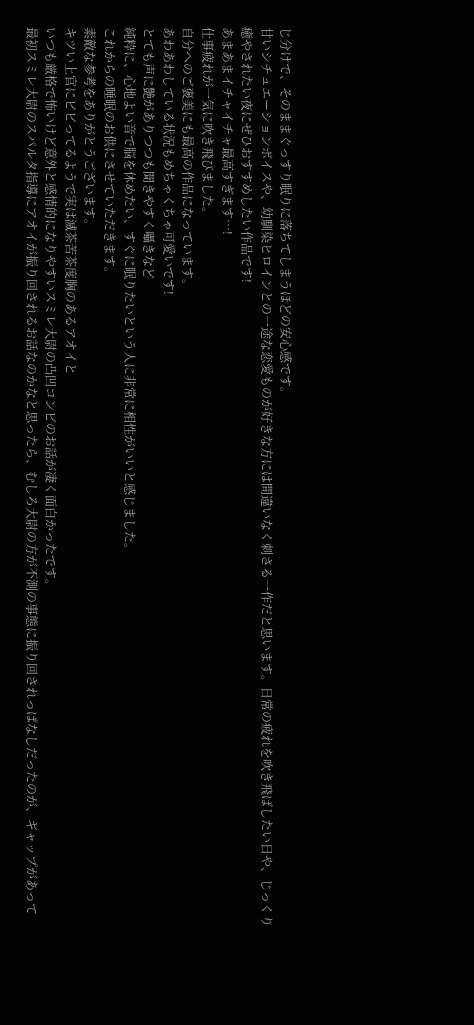じ分けで、そのままぐっすり眠りに落ちてしまうほどの安心感です。
甘いシチュエーションボイスや、幼馴染ヒロインとの一途な恋愛ものが好きな方には間違いなく刺さる一作だと思います。日常の疲れを吹き飛ばしたい日や、じっくり癒やされたい夜にぜひおすすめしたい作品です!
あまあまイチャイチャ最高すぎます…!
仕事疲れが一気に吹き飛びました。
自分へのご褒美にも最高の作品になっています。
あわあわしている状況もめちゃくちゃ可愛いです!
とても声に艶がありつつも聞きやすく囁きなど
純粋に、心地よい音で脳を休めたい、すぐに眠りたいという人に非常に相性がいいと感じました。
これからの睡眠のお供にさせていただきます。
素敵な参考をありがとうございます。
キツい上官にビビってるようで実は滅茶苦茶度胸のあるアオイと
いつも厳格で怖いけど意外と感情的になりやすいスミレ大尉の凸凹コンビのお話が凄く面白かったです。
最初スミレ大尉のスパルタ指導にアオイが振り回されるお話なのかなと思ったら、むしろ大尉の方が不測の事態に振り回されっぱなしだったのが、ギャップがあって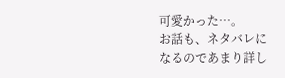可愛かった…。
お話も、ネタバレになるのであまり詳し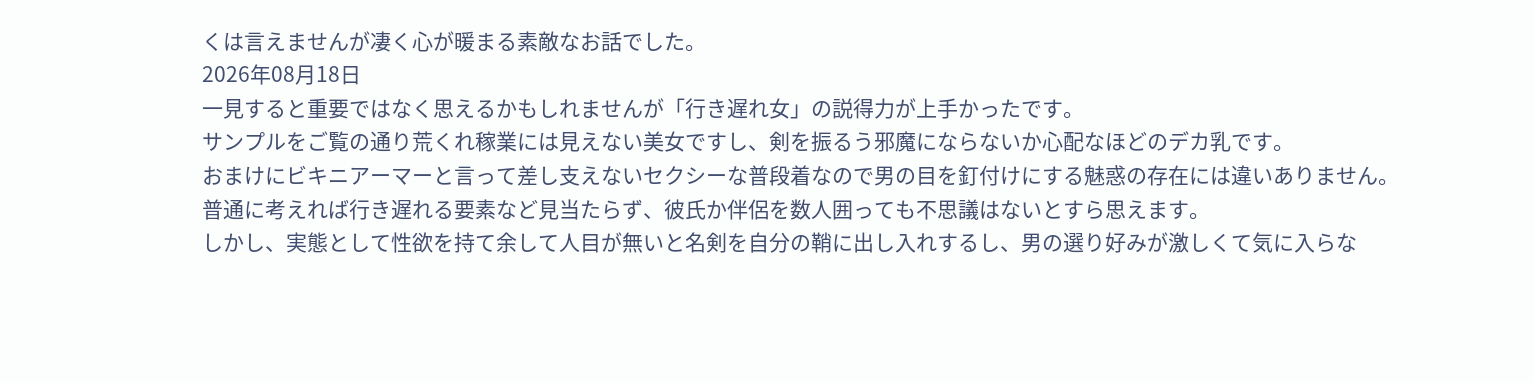くは言えませんが凄く心が暖まる素敵なお話でした。
2026年08月18日
一見すると重要ではなく思えるかもしれませんが「行き遅れ女」の説得力が上手かったです。
サンプルをご覧の通り荒くれ稼業には見えない美女ですし、剣を振るう邪魔にならないか心配なほどのデカ乳です。
おまけにビキニアーマーと言って差し支えないセクシーな普段着なので男の目を釘付けにする魅惑の存在には違いありません。
普通に考えれば行き遅れる要素など見当たらず、彼氏か伴侶を数人囲っても不思議はないとすら思えます。
しかし、実態として性欲を持て余して人目が無いと名剣を自分の鞘に出し入れするし、男の選り好みが激しくて気に入らな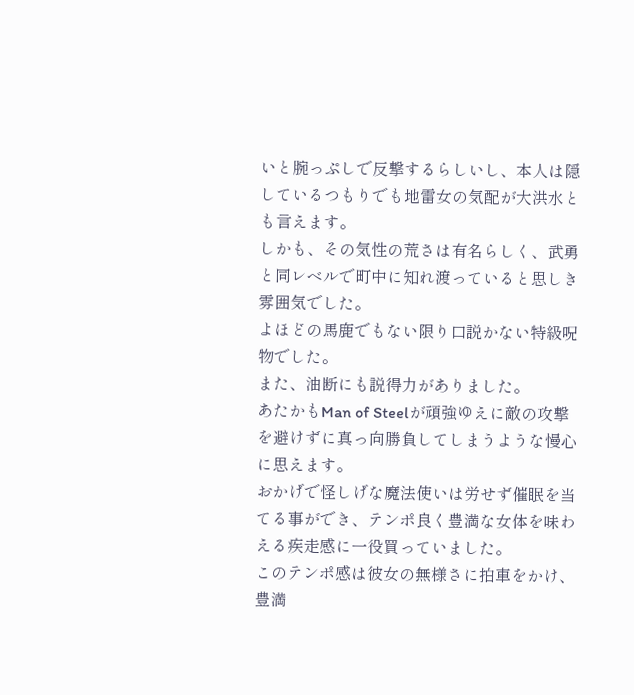いと腕っぷしで反撃するらしいし、本人は隠しているつもりでも地雷女の気配が大洪水とも言えます。
しかも、その気性の荒さは有名らしく、武勇と同レベルで町中に知れ渡っていると思しき雰囲気でした。
よほどの馬鹿でもない限り口説かない特級呪物でした。
また、油断にも説得力がありました。
あたかもMan of Steelが頑強ゆえに敵の攻撃を避けずに真っ向勝負してしまうような慢心に思えます。
おかげで怪しげな魔法使いは労せず催眠を当てる事ができ、テンポ良く豊満な女体を味わえる疾走感に一役買っていました。
このテンポ感は彼女の無様さに拍車をかけ、豊満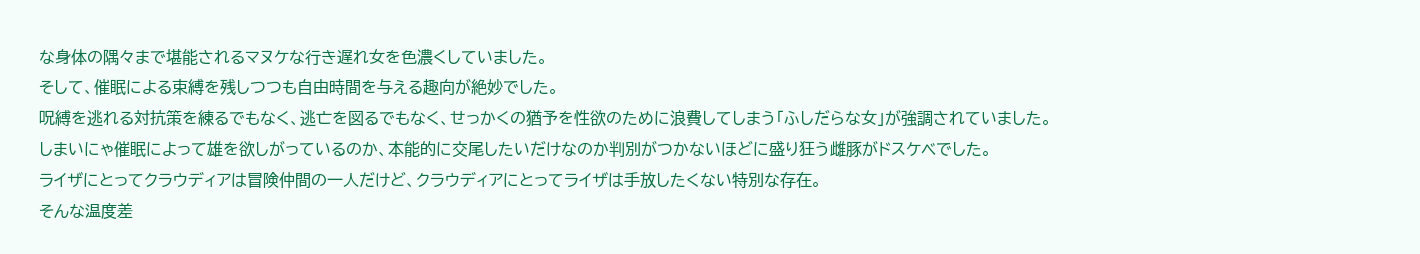な身体の隅々まで堪能されるマヌケな行き遅れ女を色濃くしていました。
そして、催眠による束縛を残しつつも自由時間を与える趣向が絶妙でした。
呪縛を逃れる対抗策を練るでもなく、逃亡を図るでもなく、せっかくの猶予を性欲のために浪費してしまう「ふしだらな女」が強調されていました。
しまいにゃ催眠によって雄を欲しがっているのか、本能的に交尾したいだけなのか判別がつかないほどに盛り狂う雌豚がドスケベでした。
ライザにとってクラウディアは冒険仲間の一人だけど、クラウディアにとってライザは手放したくない特別な存在。
そんな温度差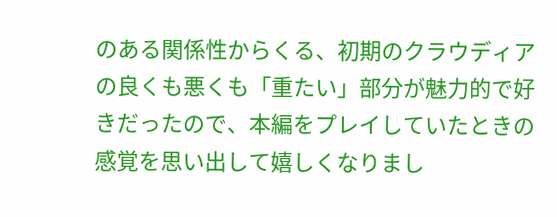のある関係性からくる、初期のクラウディアの良くも悪くも「重たい」部分が魅力的で好きだったので、本編をプレイしていたときの感覚を思い出して嬉しくなりまし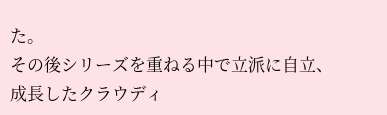た。
その後シリーズを重ねる中で立派に自立、成長したクラウディ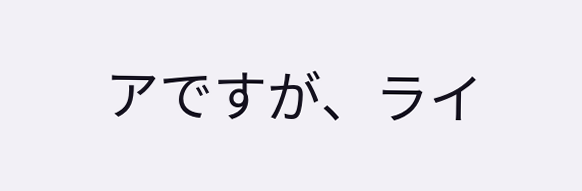アですが、ライ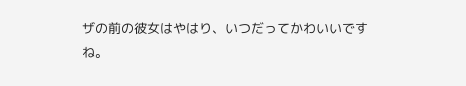ザの前の彼女はやはり、いつだってかわいいですね。